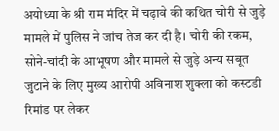अयोध्या के श्री राम मंदिर में चढ़ावे की कथित चोरी से जुड़े मामले में पुलिस ने जांच तेज कर दी है। चोरी की रकम, सोने-चांदी के आभूषण और मामले से जुड़े अन्य सबूत जुटाने के लिए मुख्य आरोपी अविनाश शुक्ला को कस्टडी रिमांड पर लेकर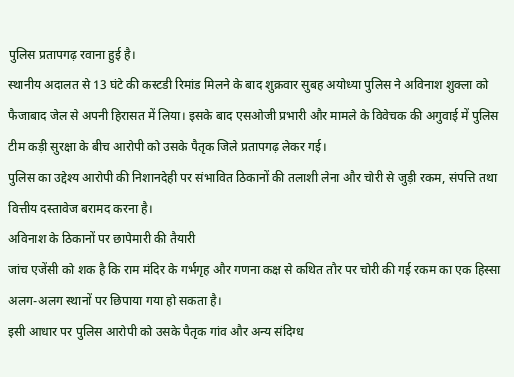पुलिस प्रतापगढ़ रवाना हुई है।
स्थानीय अदालत से 13 घंटे की कस्टडी रिमांड मिलने के बाद शुक्रवार सुबह अयोध्या पुलिस ने अविनाश शुक्ला को फैजाबाद जेल से अपनी हिरासत में लिया। इसके बाद एसओजी प्रभारी और मामले के विवेचक की अगुवाई में पुलिस टीम कड़ी सुरक्षा के बीच आरोपी को उसके पैतृक जिले प्रतापगढ़ लेकर गई।
पुलिस का उद्देश्य आरोपी की निशानदेही पर संभावित ठिकानों की तलाशी लेना और चोरी से जुड़ी रकम, संपत्ति तथा वित्तीय दस्तावेज बरामद करना है।
अविनाश के ठिकानों पर छापेमारी की तैयारी
जांच एजेंसी को शक है कि राम मंदिर के गर्भगृह और गणना कक्ष से कथित तौर पर चोरी की गई रकम का एक हिस्सा अलग-अलग स्थानों पर छिपाया गया हो सकता है।
इसी आधार पर पुलिस आरोपी को उसके पैतृक गांव और अन्य संदिग्ध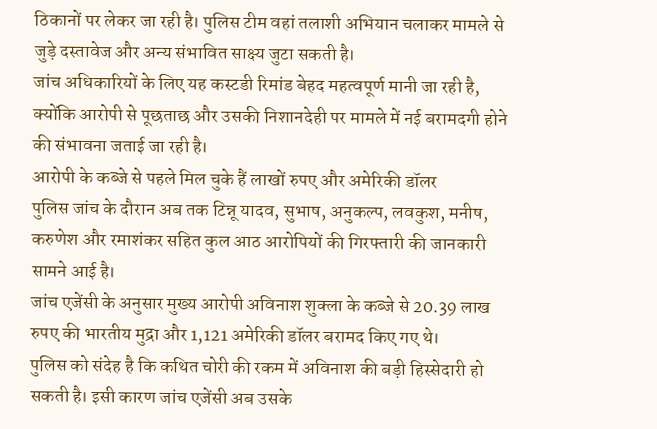ठिकानों पर लेकर जा रही है। पुलिस टीम वहां तलाशी अभियान चलाकर मामले से जुड़े दस्तावेज और अन्य संभावित साक्ष्य जुटा सकती है।
जांच अधिकारियों के लिए यह कस्टडी रिमांड बेहद महत्वपूर्ण मानी जा रही है, क्योंकि आरोपी से पूछताछ और उसकी निशानदेही पर मामले में नई बरामदगी होने की संभावना जताई जा रही है।
आरोपी के कब्जे से पहले मिल चुके हैं लाखों रुपए और अमेरिकी डॉलर
पुलिस जांच के दौरान अब तक टिन्नू यादव, सुभाष, अनुकल्प, लवकुश, मनीष, करुणेश और रमाशंकर सहित कुल आठ आरोपियों की गिरफ्तारी की जानकारी सामने आई है।
जांच एजेंसी के अनुसार मुख्य आरोपी अविनाश शुक्ला के कब्जे से 20.39 लाख रुपए की भारतीय मुद्रा और 1,121 अमेरिकी डॉलर बरामद किए गए थे।
पुलिस को संदेह है कि कथित चोरी की रकम में अविनाश की बड़ी हिस्सेदारी हो सकती है। इसी कारण जांच एजेंसी अब उसके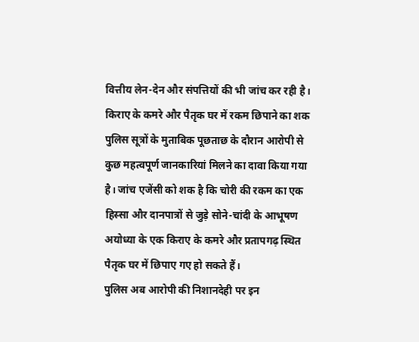वित्तीय लेन-देन और संपत्तियों की भी जांच कर रही है।
किराए के कमरे और पैतृक घर में रकम छिपाने का शक
पुलिस सूत्रों के मुताबिक पूछताछ के दौरान आरोपी से कुछ महत्वपूर्ण जानकारियां मिलने का दावा किया गया है। जांच एजेंसी को शक है कि चोरी की रकम का एक हिस्सा और दानपात्रों से जुड़े सोने-चांदी के आभूषण अयोध्या के एक किराए के कमरे और प्रतापगढ़ स्थित पैतृक घर में छिपाए गए हो सकते हैं।
पुलिस अब आरोपी की निशानदेही पर इन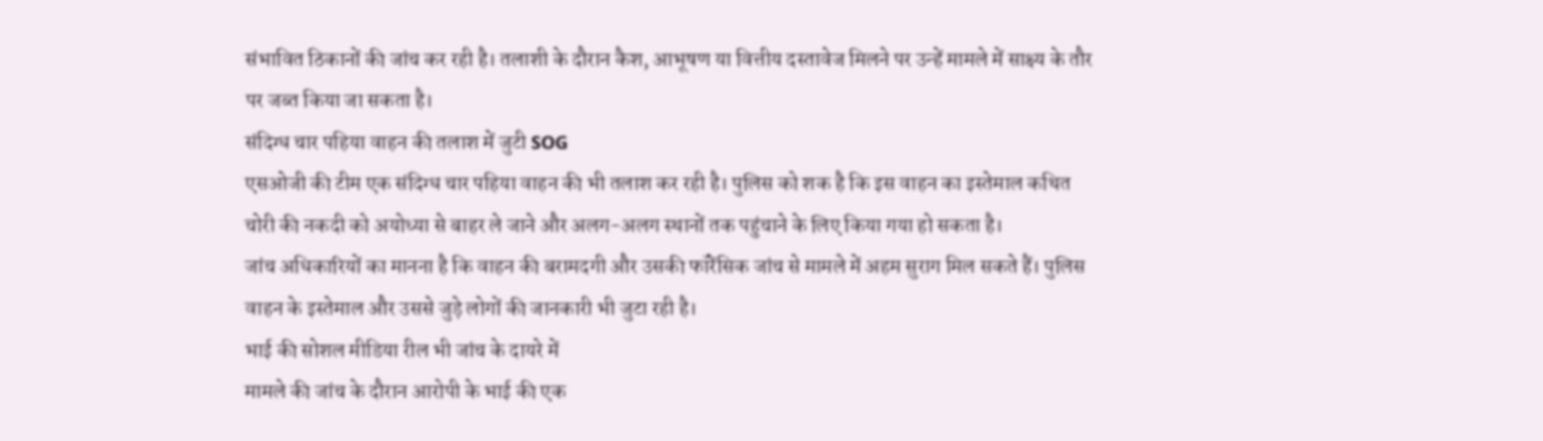संभावित ठिकानों की जांच कर रही है। तलाशी के दौरान कैश, आभूषण या वित्तीय दस्तावेज मिलने पर उन्हें मामले में साक्ष्य के तौर पर जब्त किया जा सकता है।
संदिग्ध चार पहिया वाहन की तलाश में जुटी SOG
एसओजी की टीम एक संदिग्ध चार पहिया वाहन की भी तलाश कर रही है। पुलिस को शक है कि इस वाहन का इस्तेमाल कथित चोरी की नकदी को अयोध्या से बाहर ले जाने और अलग-अलग स्थानों तक पहुंचाने के लिए किया गया हो सकता है।
जांच अधिकारियों का मानना है कि वाहन की बरामदगी और उसकी फॉरेंसिक जांच से मामले में अहम सुराग मिल सकते हैं। पुलिस वाहन के इस्तेमाल और उससे जुड़े लोगों की जानकारी भी जुटा रही है।
भाई की सोशल मीडिया रील भी जांच के दायरे में
मामले की जांच के दौरान आरोपी के भाई की एक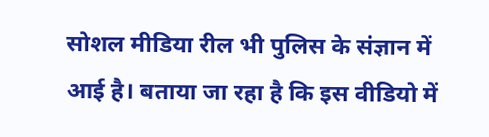सोशल मीडिया रील भी पुलिस के संज्ञान में आई है। बताया जा रहा है कि इस वीडियो में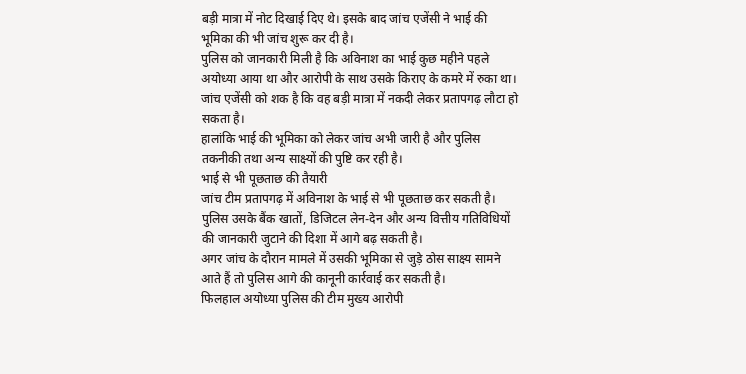बड़ी मात्रा में नोट दिखाई दिए थे। इसके बाद जांच एजेंसी ने भाई की भूमिका की भी जांच शुरू कर दी है।
पुलिस को जानकारी मिली है कि अविनाश का भाई कुछ महीने पहले अयोध्या आया था और आरोपी के साथ उसके किराए के कमरे में रुका था। जांच एजेंसी को शक है कि वह बड़ी मात्रा में नकदी लेकर प्रतापगढ़ लौटा हो सकता है।
हालांकि भाई की भूमिका को लेकर जांच अभी जारी है और पुलिस तकनीकी तथा अन्य साक्ष्यों की पुष्टि कर रही है।
भाई से भी पूछताछ की तैयारी
जांच टीम प्रतापगढ़ में अविनाश के भाई से भी पूछताछ कर सकती है। पुलिस उसके बैंक खातों, डिजिटल लेन-देन और अन्य वित्तीय गतिविधियों की जानकारी जुटाने की दिशा में आगे बढ़ सकती है।
अगर जांच के दौरान मामले में उसकी भूमिका से जुड़े ठोस साक्ष्य सामने आते हैं तो पुलिस आगे की कानूनी कार्रवाई कर सकती है।
फिलहाल अयोध्या पुलिस की टीम मुख्य आरोपी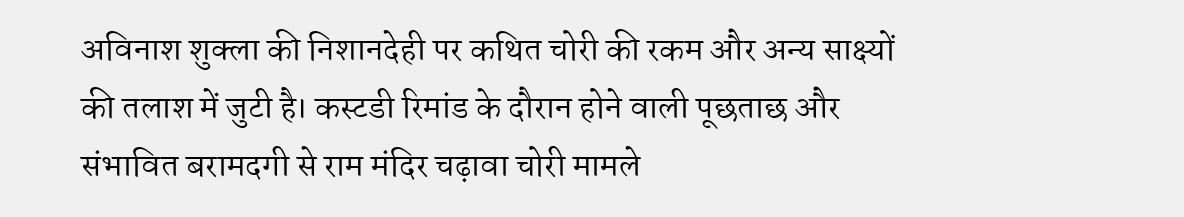अविनाश शुक्ला की निशानदेही पर कथित चोरी की रकम और अन्य साक्ष्यों की तलाश में जुटी है। कस्टडी रिमांड के दौरान होने वाली पूछताछ और संभावित बरामदगी से राम मंदिर चढ़ावा चोरी मामले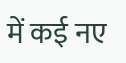में कई नए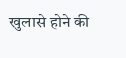खुलासे होने की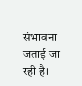संभावना जताई जा रही है।